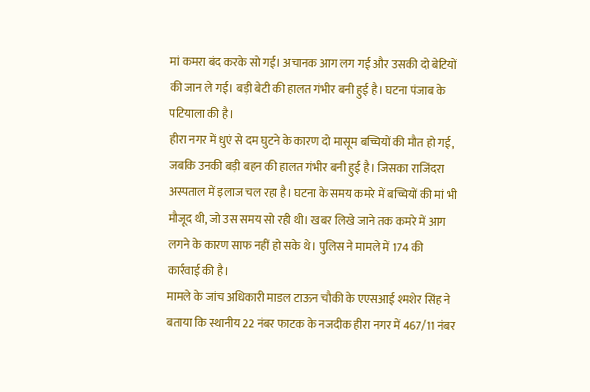मां कमरा बंद करके सो गई। अचानक आग लग गई और उसकी दो बेटियों की जान ले गई। बड़ी बेटी की हालत गंभीर बनी हुई है। घटना पंजाब के पटियाला की है।
हीरा नगर में धुएं से दम घुटने के कारण दो मासूम बच्चियों की मौत हो गई, जबकि उनकी बड़ी बहन की हालत गंभीर बनी हुई है। जिसका राजिंदरा अस्पताल में इलाज चल रहा है। घटना के समय कमरे में बच्चियों की मां भी मौजूद थी, जो उस समय सो रही थी। खबर लिखे जाने तक कमरे में आग लगने के कारण साफ नहीं हो सके थे। पुलिस ने मामले में 174 की कार्रवाई की है।
मामले के जांच अधिकारी माडल टाऊन चौकी के एएसआई श्मशेर सिंह ने बताया कि स्थानीय 22 नंबर फाटक के नजदीक हीरा नगर में 467/11 नंबर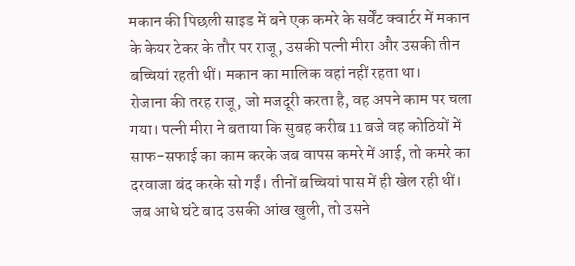मकान की पिछली साइड में बने एक कमरे के सर्वेंट क्वार्टर में मकान के केयर टेकर के तौर पर राजू, उसकी पत्नी मीरा और उसकी तीन बच्चियां रहती थीं। मकान का मालिक वहां नहीं रहता था।
रोजाना की तरह राजू, जो मजदूरी करता है, वह अपने काम पर चला गया। पत्नी मीरा ने बताया कि सुबह करीब 11 बजे वह कोठियों में साफ-सफाई का काम करके जब वापस कमरे में आई, तो कमरे का दरवाजा बंद करके सो गईं। तीनों बच्चियां पास में ही खेल रही थीं।
जब आधे घंटे बाद उसकी आंख खुली, तो उसने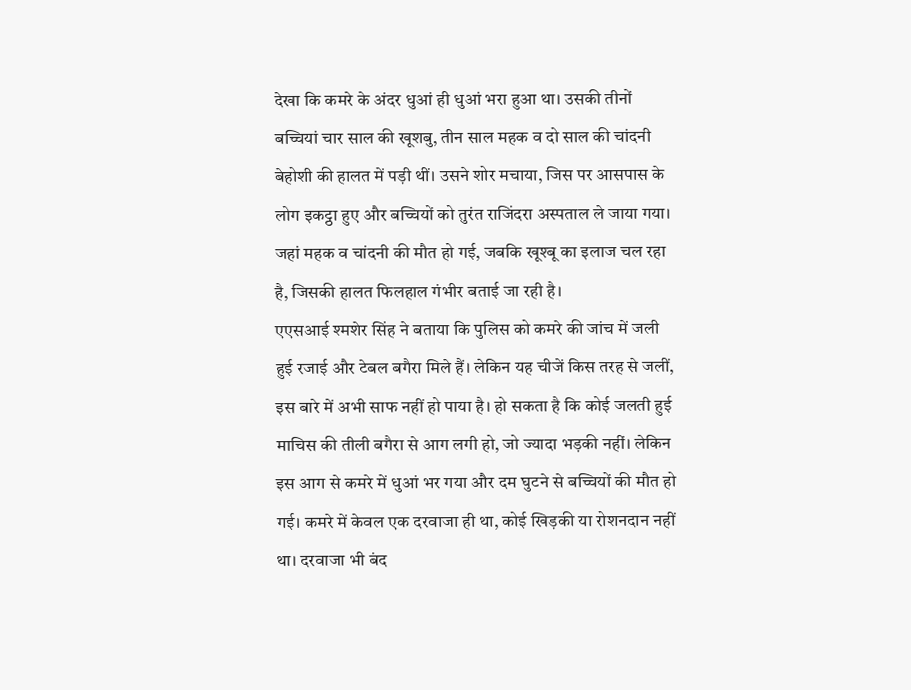देखा कि कमरे के अंदर धुआं ही धुआं भरा हुआ था। उसकी तीनों बच्चियां चार साल की खूशबु, तीन साल महक व दो साल की चांदनी बेहोशी की हालत में पड़ी थीं। उसने शोर मचाया, जिस पर आसपास के लोग इकट्ठा हुए और बच्चियों को तुरंत राजिंदरा अस्पताल ले जाया गया। जहां महक व चांदनी की मौत हो गई, जबकि खूश्बू का इलाज चल रहा है, जिसकी हालत फिलहाल गंभीर बताई जा रही है।
एएसआई श्मशेर सिंह ने बताया कि पुलिस को कमरे की जांच में जली हुई रजाई और टेबल बगैरा मिले हैं। लेकिन यह चीजें किस तरह से जलीं, इस बारे में अभी साफ नहीं हो पाया है। हो सकता है कि कोई जलती हुई माचिस की तीली बगैरा से आग लगी हो, जो ज्यादा भड़की नहीं। लेकिन इस आग से कमरे में धुआं भर गया और दम घुटने से बच्चियों की मौत हो गई। कमरे में केवल एक दरवाजा ही था, कोई खिड़की या रोशनदान नहीं था। दरवाजा भी बंद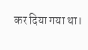कर दिया गया था।